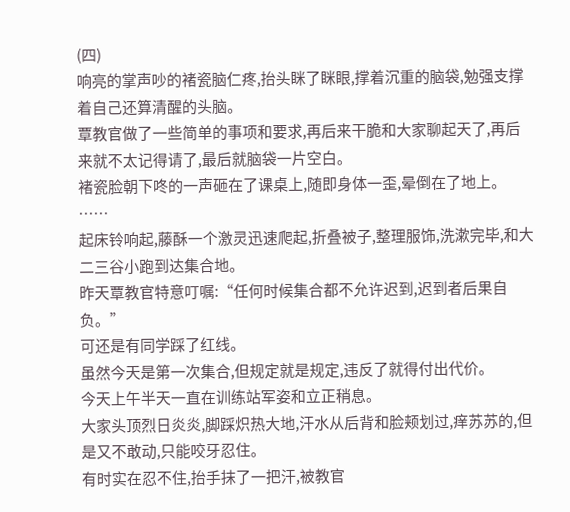(四)
响亮的掌声吵的褚瓷脑仁疼,抬头眯了眯眼,撑着沉重的脑袋,勉强支撑着自己还算清醒的头脑。
覃教官做了一些简单的事项和要求,再后来干脆和大家聊起天了,再后来就不太记得请了,最后就脑袋一片空白。
褚瓷脸朝下咚的一声砸在了课桌上,随即身体一歪,晕倒在了地上。
……
起床铃响起,藤酥一个激灵迅速爬起,折叠被子,整理服饰,洗漱完毕,和大二三谷小跑到达集合地。
昨天覃教官特意叮嘱:“任何时候集合都不允许迟到,迟到者后果自负。”
可还是有同学踩了红线。
虽然今天是第一次集合,但规定就是规定,违反了就得付出代价。
今天上午半天一直在训练站军姿和立正稍息。
大家头顶烈日炎炎,脚踩炽热大地,汗水从后背和脸颊划过,痒苏苏的,但是又不敢动,只能咬牙忍住。
有时实在忍不住,抬手抹了一把汗,被教官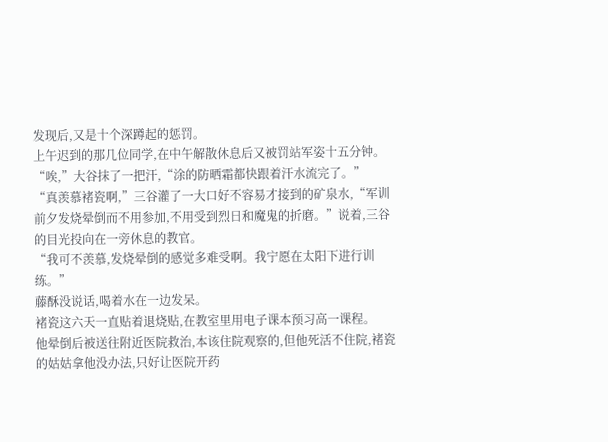发现后,又是十个深蹲起的惩罚。
上午迟到的那几位同学,在中午解散休息后又被罚站军姿十五分钟。
“唉,”大谷抹了一把汗,“涂的防晒霜都快跟着汗水流完了。”
“真羡慕褚瓷啊,”三谷灌了一大口好不容易才接到的矿泉水,“军训前夕发烧晕倒而不用参加,不用受到烈日和魔鬼的折磨。”说着,三谷的目光投向在一旁休息的教官。
“我可不羡慕,发烧晕倒的感觉多难受啊。我宁愿在太阳下进行训练。”
藤酥没说话,喝着水在一边发呆。
褚瓷这六天一直贴着退烧贴,在教室里用电子课本预习高一课程。
他晕倒后被送往附近医院救治,本该住院观察的,但他死活不住院,褚瓷的姑姑拿他没办法,只好让医院开药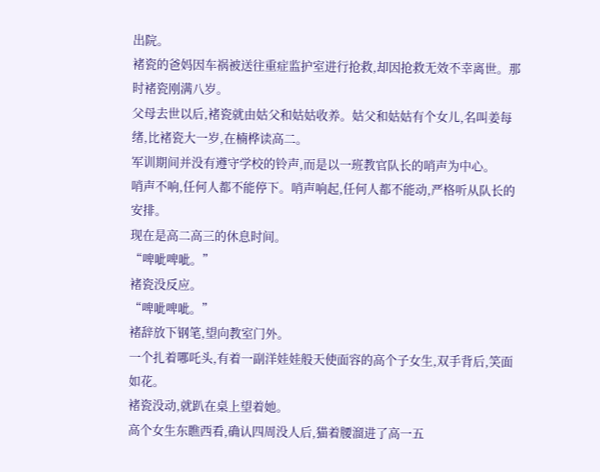出院。
褚瓷的爸妈因车祸被送往重症监护室进行抢救,却因抢救无效不幸离世。那时褚瓷刚满八岁。
父母去世以后,褚瓷就由姑父和姑姑收养。姑父和姑姑有个女儿,名叫姜每绪,比褚瓷大一岁,在楠桦读高二。
军训期间并没有遵守学校的铃声,而是以一班教官队长的哨声为中心。
哨声不响,任何人都不能停下。哨声响起,任何人都不能动,严格听从队长的安排。
现在是高二高三的休息时间。
“啤呲啤呲。”
褚瓷没反应。
“啤呲啤呲。”
褚辞放下钢笔,望向教室门外。
一个扎着哪吒头,有着一副洋娃娃般天使面容的高个子女生,双手背后,笑面如花。
褚瓷没动,就趴在桌上望着她。
高个女生东瞧西看,确认四周没人后,猫着腰溜进了高一五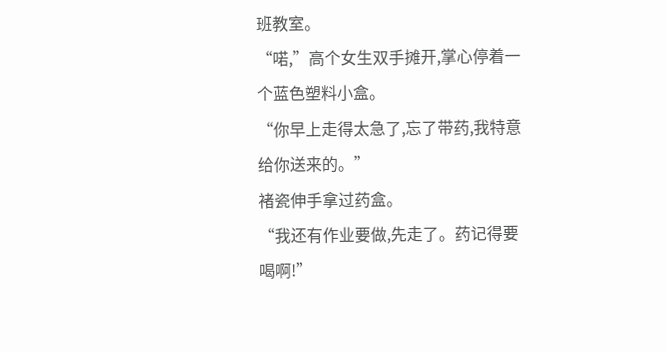班教室。
“喏,”高个女生双手摊开,掌心停着一个蓝色塑料小盒。
“你早上走得太急了,忘了带药,我特意给你送来的。”
褚瓷伸手拿过药盒。
“我还有作业要做,先走了。药记得要喝啊!”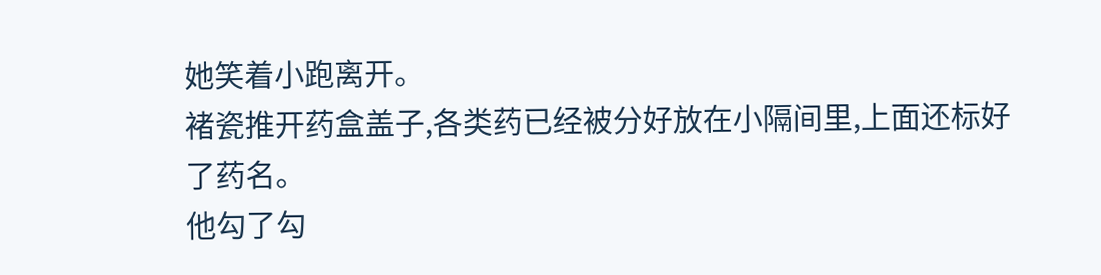她笑着小跑离开。
褚瓷推开药盒盖子,各类药已经被分好放在小隔间里,上面还标好了药名。
他勾了勾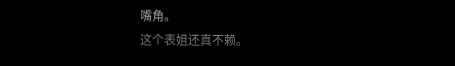嘴角。
这个表姐还真不赖。